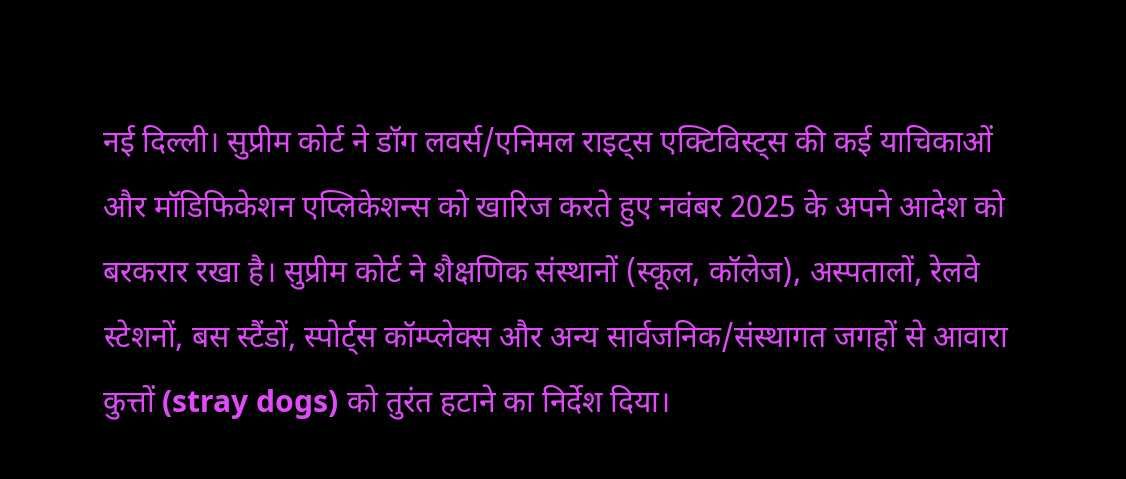नई दिल्ली। सुप्रीम कोर्ट ने डॉग लवर्स/एनिमल राइट्स एक्टिविस्ट्स की कई याचिकाओं और मॉडिफिकेशन एप्लिकेशन्स को खारिज करते हुए नवंबर 2025 के अपने आदेश को बरकरार रखा है। सुप्रीम कोर्ट ने शैक्षणिक संस्थानों (स्कूल, कॉलेज), अस्पतालों, रेलवे स्टेशनों, बस स्टैंडों, स्पोर्ट्स कॉम्प्लेक्स और अन्य सार्वजनिक/संस्थागत जगहों से आवारा कुत्तों (stray dogs) को तुरंत हटाने का निर्देश दिया।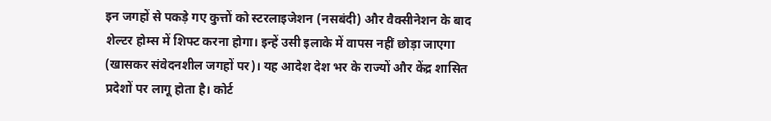इन जगहों से पकड़े गए कुत्तों को स्टरलाइजेशन (नसबंदी) और वैक्सीनेशन के बाद शेल्टर होम्स में शिफ्ट करना होगा। इन्हें उसी इलाके में वापस नहीं छोड़ा जाएगा (खासकर संवेदनशील जगहों पर)। यह आदेश देश भर के राज्यों और केंद्र शासित प्रदेशों पर लागू होता है। कोर्ट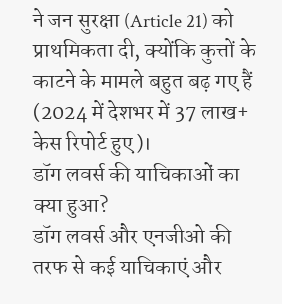ने जन सुरक्षा (Article 21) को प्राथमिकता दी, क्योंकि कुत्तों के काटने के मामले बहुत बढ़ गए हैं (2024 में देशभर में 37 लाख+ केस रिपोर्ट हुए)।
डॉग लवर्स की याचिकाओं का क्या हुआ?
डॉग लवर्स और एनजीओ की तरफ से कई याचिकाएं और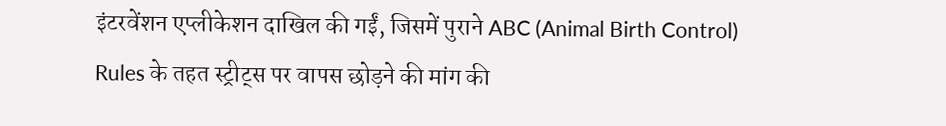इंटरवेंशन एप्लीकेशन दाखिल की गईं, जिसमें पुराने ABC (Animal Birth Control) Rules के तहत स्ट्रीट्स पर वापस छोड़ने की मांग की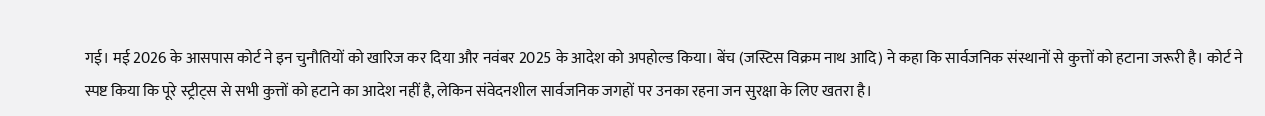गई। मई 2026 के आसपास कोर्ट ने इन चुनौतियों को खारिज कर दिया और नवंबर 2025 के आदेश को अपहोल्ड किया। बेंच (जस्टिस विक्रम नाथ आदि) ने कहा कि सार्वजनिक संस्थानों से कुत्तों को हटाना जरूरी है। कोर्ट ने स्पष्ट किया कि पूरे स्ट्रीट्स से सभी कुत्तों को हटाने का आदेश नहीं है, लेकिन संवेदनशील सार्वजनिक जगहों पर उनका रहना जन सुरक्षा के लिए खतरा है।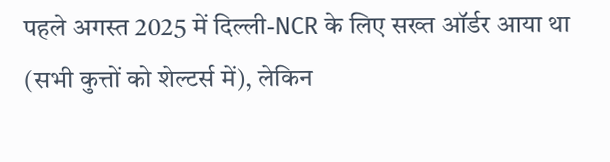पहले अगस्त 2025 में दिल्ली-NCR के लिए सख्त ऑर्डर आया था (सभी कुत्तों को शेल्टर्स में), लेकिन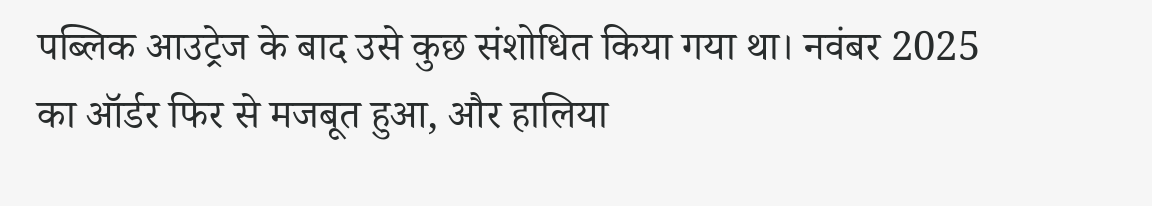पब्लिक आउट्रेज के बाद उसे कुछ संशोधित किया गया था। नवंबर 2025 का ऑर्डर फिर से मजबूत हुआ, और हालिया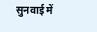सुनवाई में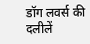डॉग लवर्स की दलीलें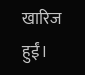खारिज हुईं।